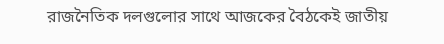রাজনৈতিক দলগুলোর সাথে আজকের বৈঠকেই জাতীয়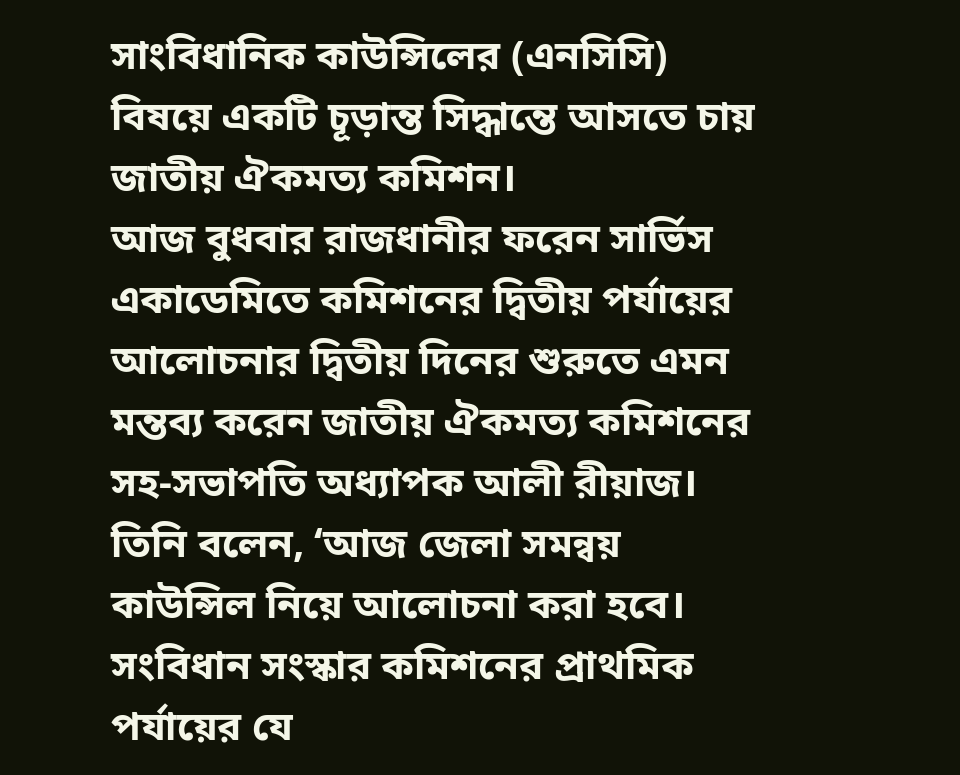সাংবিধানিক কাউন্সিলের (এনসিসি) বিষয়ে একটি চূড়ান্ত সিদ্ধান্তে আসতে চায় জাতীয় ঐকমত্য কমিশন।
আজ বুধবার রাজধানীর ফরেন সার্ভিস একাডেমিতে কমিশনের দ্বিতীয় পর্যায়ের আলোচনার দ্বিতীয় দিনের শুরুতে এমন মন্তব্য করেন জাতীয় ঐকমত্য কমিশনের সহ-সভাপতি অধ্যাপক আলী রীয়াজ।
তিনি বলেন, ‘আজ জেলা সমন্বয় কাউন্সিল নিয়ে আলোচনা করা হবে। সংবিধান সংস্কার কমিশনের প্রাথমিক পর্যায়ের যে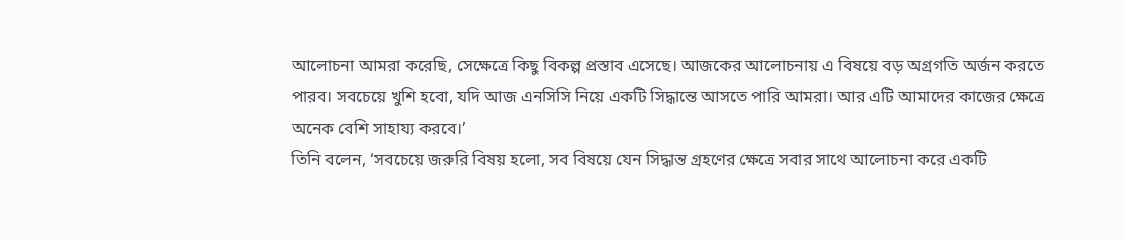আলোচনা আমরা করেছি, সেক্ষেত্রে কিছু বিকল্প প্রস্তাব এসেছে। আজকের আলোচনায় এ বিষয়ে বড় অগ্রগতি অর্জন করতে পারব। সবচেয়ে খুশি হবো, যদি আজ এনসিসি নিয়ে একটি সিদ্ধান্তে আসতে পারি আমরা। আর এটি আমাদের কাজের ক্ষেত্রে অনেক বেশি সাহায্য করবে।’
তিনি বলেন, ‘সবচেয়ে জরুরি বিষয় হলো, সব বিষয়ে যেন সিদ্ধান্ত গ্রহণের ক্ষেত্রে সবার সাথে আলোচনা করে একটি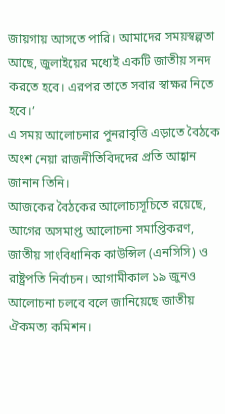জায়গায় আসতে পারি। আমাদের সময়স্বল্পতা আছে, জুলাইয়ের মধ্যেই একটি জাতীয় সনদ করতে হবে। এরপর তাতে সবার স্বাক্ষর নিতে হবে।’
এ সময় আলোচনার পুনরাবৃত্তি এড়াতে বৈঠকে অংশ নেয়া রাজনীতিবিদদের প্রতি আহ্বান জানান তিনি।
আজকের বৈঠকের আলোচ্যসূচিতে রয়েছে, আগের অসমাপ্ত আলোচনা সমাপ্তিকরণ, জাতীয় সাংবিধানিক কাউন্সিল (এনসিসি) ও রাষ্ট্রপতি নির্বাচন। আগামীকাল ১৯ জুনও আলোচনা চলবে বলে জানিয়েছে জাতীয় ঐকমত্য কমিশন।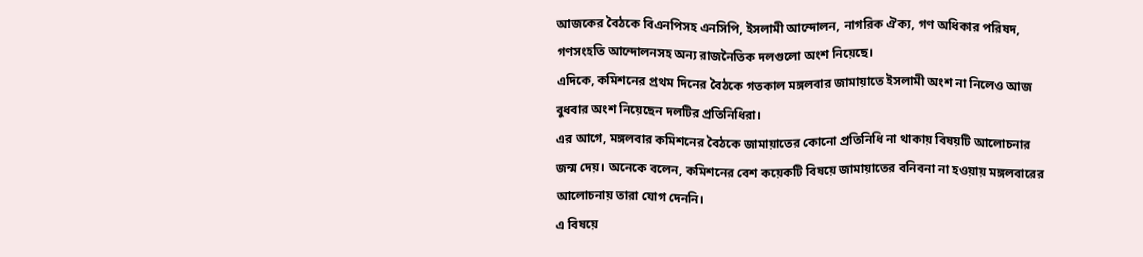আজকের বৈঠকে বিএনপিসহ এনসিপি, ইসলামী আন্দোলন, নাগরিক ঐক্য, গণ অধিকার পরিষদ, গণসংহতি আন্দোলনসহ অন্য রাজনৈতিক দলগুলো অংশ নিয়েছে।
এদিকে, কমিশনের প্রথম দিনের বৈঠকে গতকাল মঙ্গলবার জামায়াতে ইসলামী অংশ না নিলেও আজ বুধবার অংশ নিয়েছেন দলটির প্রতিনিধিরা।
এর আগে, মঙ্গলবার কমিশনের বৈঠকে জামায়াতের কোনো প্রতিনিধি না থাকায় বিষয়টি আলোচনার জন্ম দেয়। অনেকে বলেন, কমিশনের বেশ কয়েকটি বিষয়ে জামায়াতের বনিবনা না হওয়ায় মঙ্গলবারের আলোচনায় তারা যোগ দেননি।
এ বিষয়ে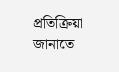প্রতিক্রিয়া জানাতে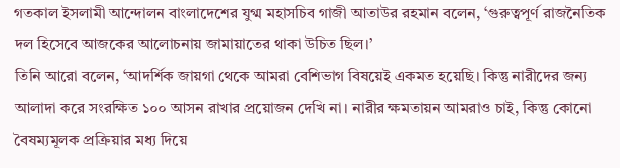গতকাল ইসলামী আন্দোলন বাংলাদেশের যুগ্ম মহাসচিব গাজী আতাউর রহমান বলেন, ‘গুরুত্বপূর্ণ রাজনৈতিক দল হিসেবে আজকের আলোচনায় জামায়াতের থাকা উচিত ছিল।’
তিনি আরো বলেন, ‘আদর্শিক জায়গা থেকে আমরা বেশিভাগ বিষয়েই একমত হয়েছি। কিন্তু নারীদের জন্য আলাদা করে সংরক্ষিত ১০০ আসন রাখার প্রয়োজন দেখি না। নারীর ক্ষমতায়ন আমরাও চাই, কিন্তু কোনো বৈষম্যমূলক প্রক্রিয়ার মধ্য দিয়ে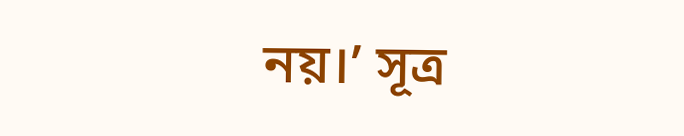নয়।’ সূত্র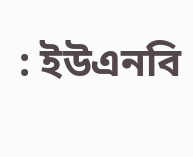: ইউএনবি